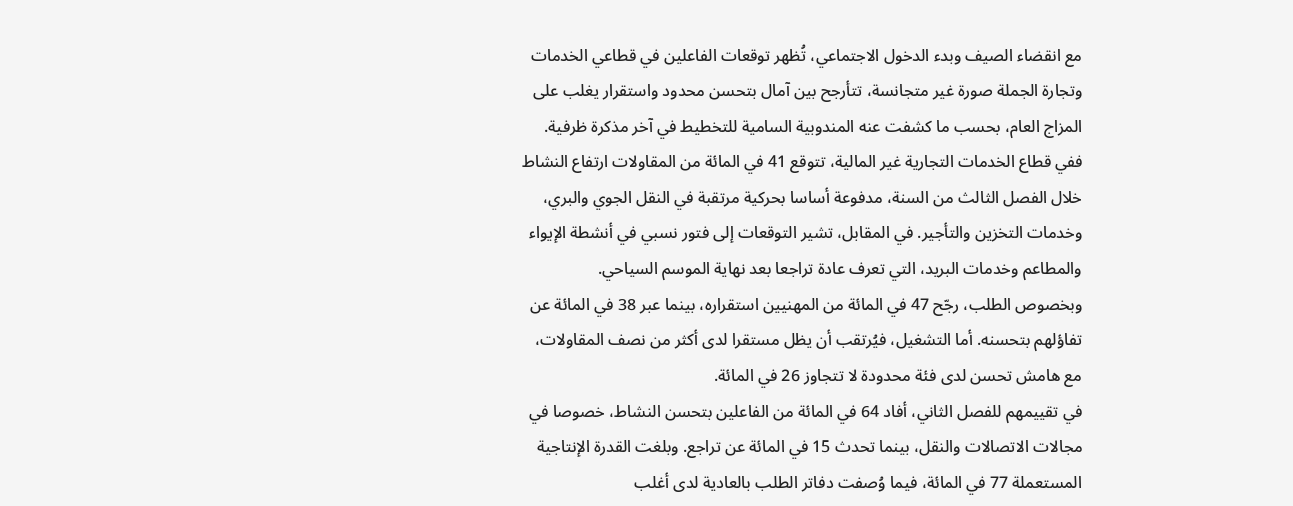مع انقضاء الصيف وبدء الدخول الاجتماعي، تُظهر توقعات الفاعلين في قطاعي الخدمات وتجارة الجملة صورة غير متجانسة، تتأرجح بين آمال بتحسن محدود واستقرار يغلب على المزاج العام، بحسب ما كشفت عنه المندوبية السامية للتخطيط في آخر مذكرة ظرفية.
ففي قطاع الخدمات التجارية غير المالية، تتوقع 41 في المائة من المقاولات ارتفاع النشاط خلال الفصل الثالث من السنة، مدفوعة أساسا بحركية مرتقبة في النقل الجوي والبري، وخدمات التخزين والتأجير. في المقابل، تشير التوقعات إلى فتور نسبي في أنشطة الإيواء والمطاعم وخدمات البريد، التي تعرف عادة تراجعا بعد نهاية الموسم السياحي.
وبخصوص الطلب، رجّح 47 في المائة من المهنيين استقراره، بينما عبر 38 في المائة عن تفاؤلهم بتحسنه. أما التشغيل، فيُرتقب أن يظل مستقرا لدى أكثر من نصف المقاولات، مع هامش تحسن لدى فئة محدودة لا تتجاوز 26 في المائة.
في تقييمهم للفصل الثاني، أفاد 64 في المائة من الفاعلين بتحسن النشاط، خصوصا في مجالات الاتصالات والنقل، بينما تحدث 15 في المائة عن تراجع. وبلغت القدرة الإنتاجية المستعملة 77 في المائة، فيما وُصفت دفاتر الطلب بالعادية لدى أغلب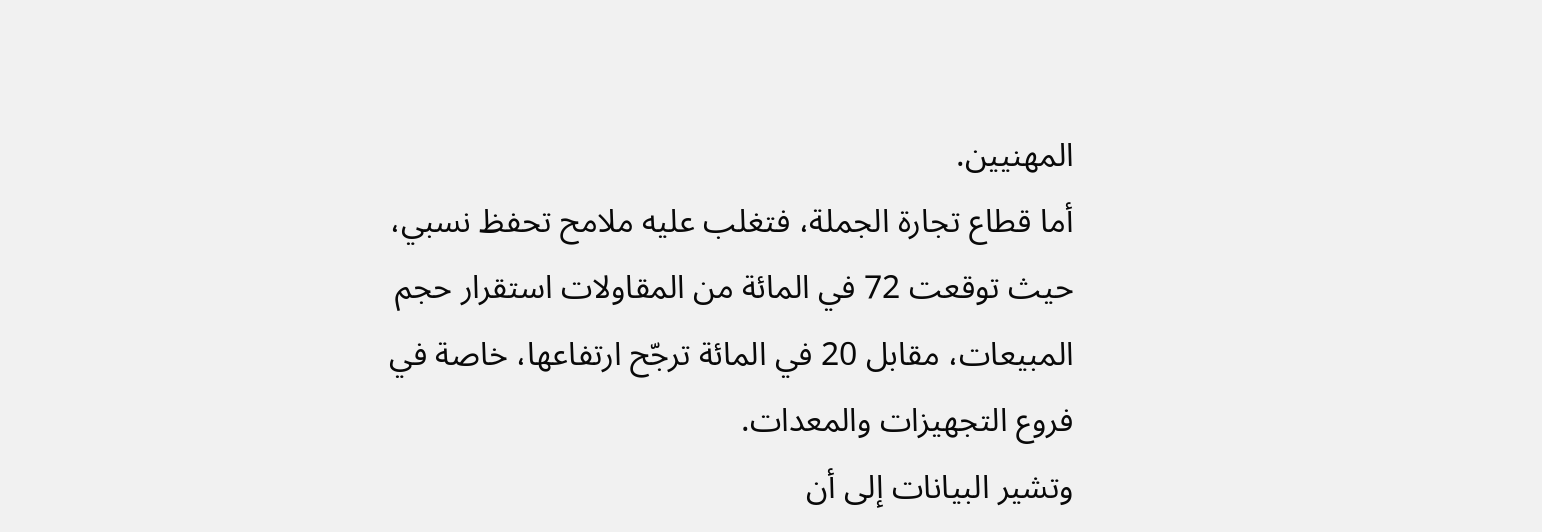المهنيين.
أما قطاع تجارة الجملة، فتغلب عليه ملامح تحفظ نسبي، حيث توقعت 72 في المائة من المقاولات استقرار حجم المبيعات، مقابل 20 في المائة ترجّح ارتفاعها، خاصة في فروع التجهيزات والمعدات.
وتشير البيانات إلى أن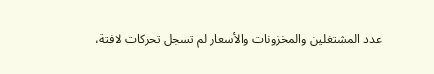عدد المشتغلين والمخزونات والأسعار لم تسجل تحركات لافتة،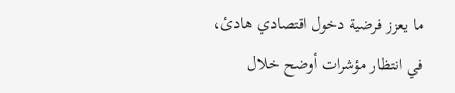ما يعزز فرضية دخول اقتصادي هادئ، في انتظار مؤشرات أوضح خلال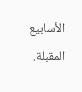الأسابيع المقبلة.